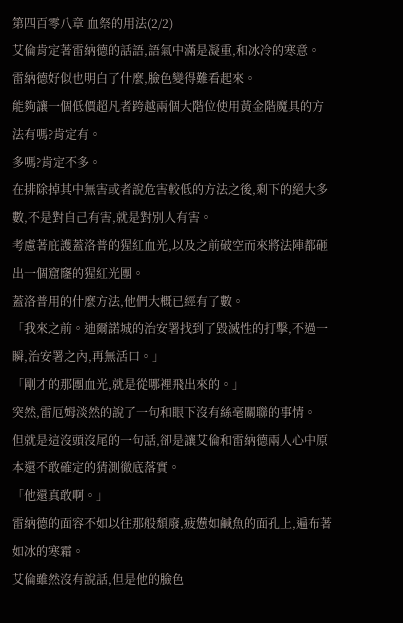第四百零八章 血祭的用法(2/2)
艾倫肯定著雷納德的話語,語氣中滿是凝重,和冰冷的寒意。
雷納德好似也明白了什麼,臉色變得難看起來。
能夠讓一個低價超凡者跨越兩個大階位使用黃金階魔具的方法有嗎?肯定有。
多嗎?肯定不多。
在排除掉其中無害或者說危害較低的方法之後,剩下的絕大多數,不是對自己有害,就是對別人有害。
考慮著庇護蓋洛普的猩紅血光,以及之前破空而來將法陣都砸出一個窟窿的猩紅光團。
蓋洛普用的什麼方法,他們大概已經有了數。
「我來之前。迪爾諾城的治安署找到了毀滅性的打擊,不過一瞬,治安署之內,再無活口。」
「剛才的那團血光,就是從哪裡飛出來的。」
突然,雷厄姆淡然的說了一句和眼下沒有絲毫關聯的事情。
但就是這沒頭沒尾的一句話,卻是讓艾倫和雷納德兩人心中原本還不敢確定的猜測徹底落實。
「他還真敢啊。」
雷納德的面容不如以往那般頹廢,疲憊如鹹魚的面孔上,遍布著如冰的寒霜。
艾倫雖然沒有說話,但是他的臉色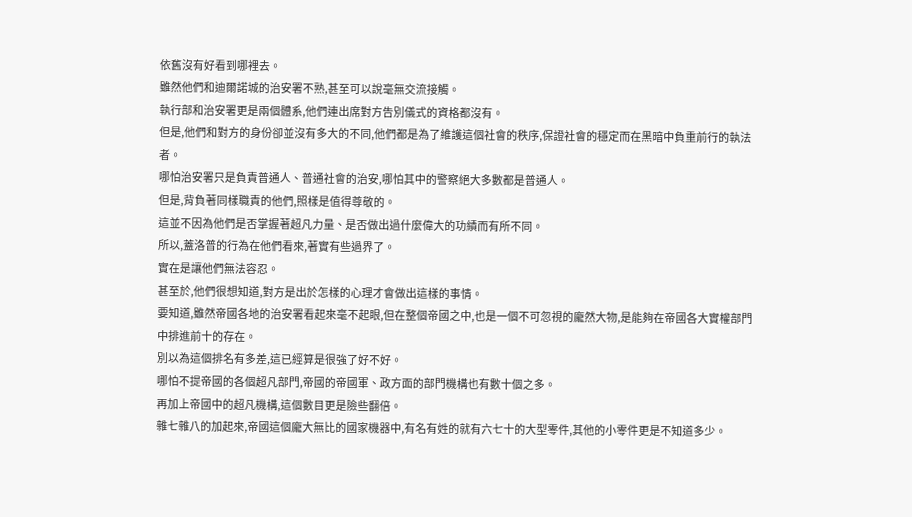依舊沒有好看到哪裡去。
雖然他們和迪爾諾城的治安署不熟,甚至可以說毫無交流接觸。
執行部和治安署更是兩個體系,他們連出席對方告別儀式的資格都沒有。
但是,他們和對方的身份卻並沒有多大的不同,他們都是為了維護這個社會的秩序,保證社會的穩定而在黑暗中負重前行的執法者。
哪怕治安署只是負責普通人、普通社會的治安,哪怕其中的警察絕大多數都是普通人。
但是,背負著同樣職責的他們,照樣是值得尊敬的。
這並不因為他們是否掌握著超凡力量、是否做出過什麼偉大的功績而有所不同。
所以,蓋洛普的行為在他們看來,著實有些過界了。
實在是讓他們無法容忍。
甚至於,他們很想知道,對方是出於怎樣的心理才會做出這樣的事情。
要知道,雖然帝國各地的治安署看起來毫不起眼,但在整個帝國之中,也是一個不可忽視的龐然大物,是能夠在帝國各大實權部門中排進前十的存在。
別以為這個排名有多差,這已經算是很強了好不好。
哪怕不提帝國的各個超凡部門,帝國的帝國軍、政方面的部門機構也有數十個之多。
再加上帝國中的超凡機構,這個數目更是險些翻倍。
雜七雜八的加起來,帝國這個龐大無比的國家機器中,有名有姓的就有六七十的大型零件,其他的小零件更是不知道多少。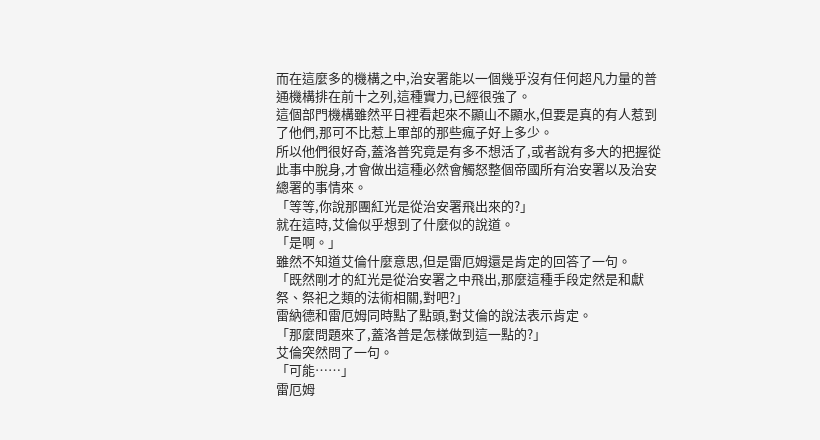而在這麼多的機構之中,治安署能以一個幾乎沒有任何超凡力量的普通機構排在前十之列,這種實力,已經很強了。
這個部門機構雖然平日裡看起來不顯山不顯水,但要是真的有人惹到了他們,那可不比惹上軍部的那些瘋子好上多少。
所以他們很好奇,蓋洛普究竟是有多不想活了,或者說有多大的把握從此事中脫身,才會做出這種必然會觸怒整個帝國所有治安署以及治安總署的事情來。
「等等,你說那團紅光是從治安署飛出來的?」
就在這時,艾倫似乎想到了什麼似的說道。
「是啊。」
雖然不知道艾倫什麼意思,但是雷厄姆還是肯定的回答了一句。
「既然剛才的紅光是從治安署之中飛出,那麼這種手段定然是和獻祭、祭祀之類的法術相關,對吧?」
雷納德和雷厄姆同時點了點頭,對艾倫的說法表示肯定。
「那麼問題來了,蓋洛普是怎樣做到這一點的?」
艾倫突然問了一句。
「可能……」
雷厄姆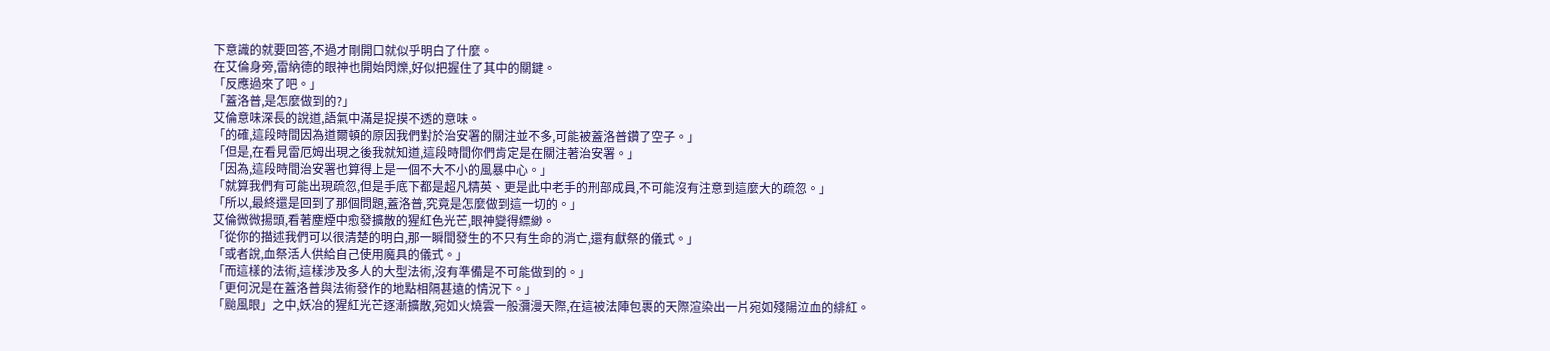下意識的就要回答,不過才剛開口就似乎明白了什麼。
在艾倫身旁,雷納德的眼神也開始閃爍,好似把握住了其中的關鍵。
「反應過來了吧。」
「蓋洛普,是怎麼做到的?」
艾倫意味深長的說道,語氣中滿是捉摸不透的意味。
「的確,這段時間因為道爾頓的原因我們對於治安署的關注並不多,可能被蓋洛普鑽了空子。」
「但是,在看見雷厄姆出現之後我就知道,這段時間你們肯定是在關注著治安署。」
「因為,這段時間治安署也算得上是一個不大不小的風暴中心。」
「就算我們有可能出現疏忽,但是手底下都是超凡精英、更是此中老手的刑部成員,不可能沒有注意到這麼大的疏忽。」
「所以,最終還是回到了那個問題,蓋洛普,究竟是怎麼做到這一切的。」
艾倫微微揚頭,看著塵煙中愈發擴散的猩紅色光芒,眼神變得縹緲。
「從你的描述我們可以很清楚的明白,那一瞬間發生的不只有生命的消亡,還有獻祭的儀式。」
「或者說,血祭活人供給自己使用魔具的儀式。」
「而這樣的法術,這樣涉及多人的大型法術,沒有準備是不可能做到的。」
「更何況是在蓋洛普與法術發作的地點相隔甚遠的情況下。」
「颱風眼」之中,妖冶的猩紅光芒逐漸擴散,宛如火燒雲一般瀰漫天際,在這被法陣包裹的天際渲染出一片宛如殘陽泣血的緋紅。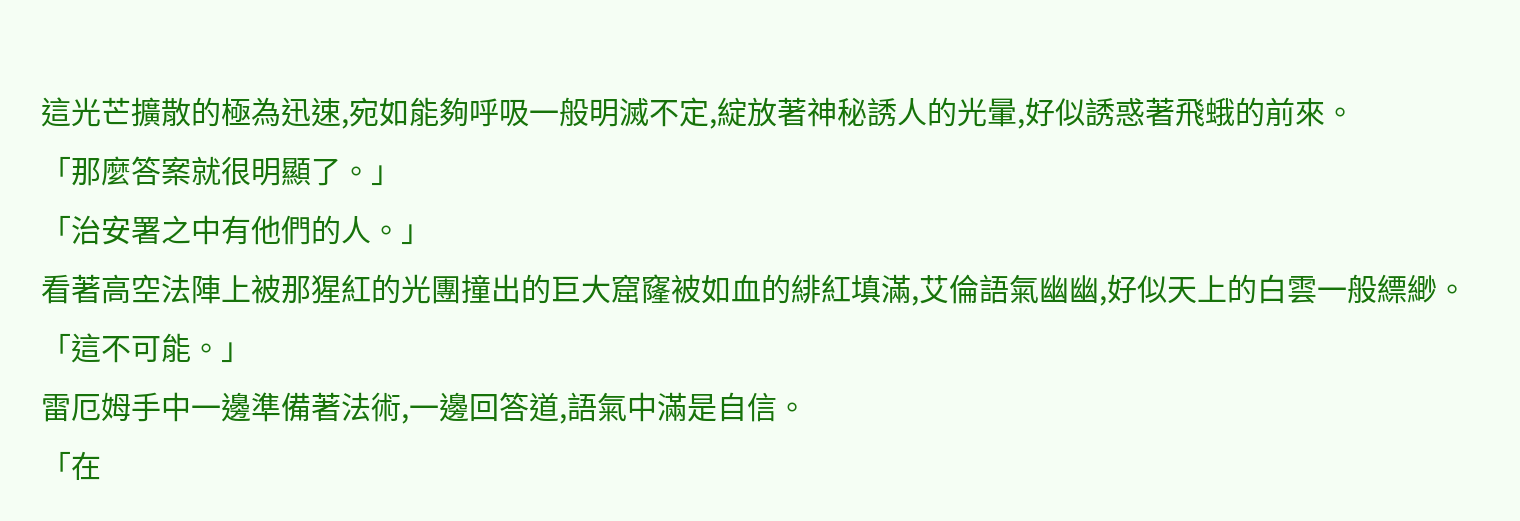這光芒擴散的極為迅速,宛如能夠呼吸一般明滅不定,綻放著神秘誘人的光暈,好似誘惑著飛蛾的前來。
「那麼答案就很明顯了。」
「治安署之中有他們的人。」
看著高空法陣上被那猩紅的光團撞出的巨大窟窿被如血的緋紅填滿,艾倫語氣幽幽,好似天上的白雲一般縹緲。
「這不可能。」
雷厄姆手中一邊準備著法術,一邊回答道,語氣中滿是自信。
「在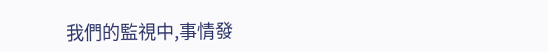我們的監視中,事情發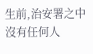生前,治安署之中沒有任何人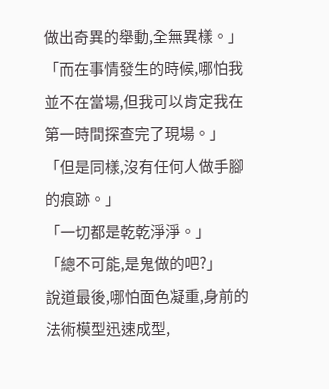做出奇異的舉動,全無異樣。」
「而在事情發生的時候,哪怕我並不在當場,但我可以肯定我在第一時間探查完了現場。」
「但是同樣,沒有任何人做手腳的痕跡。」
「一切都是乾乾淨淨。」
「總不可能,是鬼做的吧?」
說道最後,哪怕面色凝重,身前的法術模型迅速成型,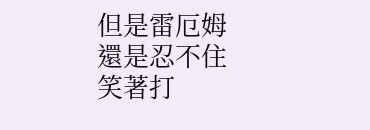但是雷厄姆還是忍不住笑著打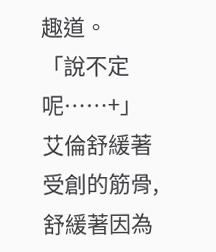趣道。
「說不定呢……+」
艾倫舒緩著受創的筋骨,舒緩著因為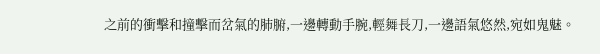之前的衝擊和撞擊而岔氣的肺腑,一邊轉動手腕,輕舞長刀,一邊語氣悠然,宛如鬼魅。